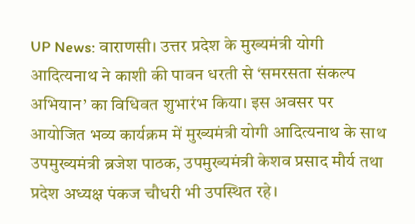UP News: वाराणसी। उत्तर प्रदेश के मुख्यमंत्री योगी आदित्यनाथ ने काशी की पावन धरती से ‘समरसता संकल्प अभियान’ का विधिवत शुभारंभ किया। इस अवसर पर आयोजित भव्य कार्यक्रम में मुख्यमंत्री योगी आदित्यनाथ के साथ उपमुख्यमंत्री ब्रजेश पाठक, उपमुख्यमंत्री केशव प्रसाद मौर्य तथा प्रदेश अध्यक्ष पंकज चौधरी भी उपस्थित रहे।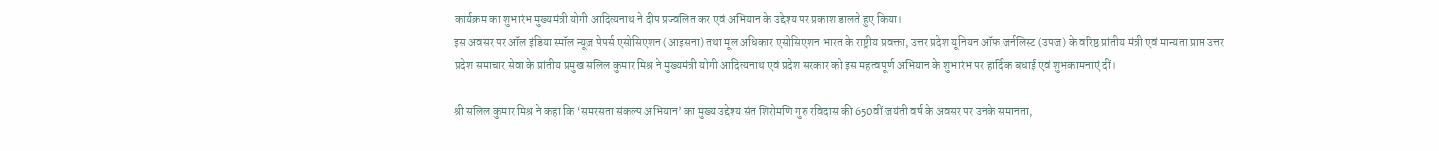कार्यक्रम का शुभारंभ मुख्यमंत्री योगी आदित्यनाथ ने दीप प्रज्वलित कर एवं अभियान के उद्देश्य पर प्रकाश डालते हुए किया।
इस अवसर पर ऑल इंडिया स्मॉल न्यूज़ पेपर्स एसोसिएशन (आइसना) तथा मूल अधिकार एसोसिएशन भारत के राष्ट्रीय प्रवक्ता, उत्तर प्रदेश यूनियन ऑफ जर्नलिस्ट (उपज) के वरिष्ठ प्रांतीय मंत्री एवं मान्यता प्राप्त उत्तर प्रदेश समाचार सेवा के प्रांतीय प्रमुख सलिल कुमार मिश्र ने मुख्यमंत्री योगी आदित्यनाथ एवं प्रदेश सरकार को इस महत्वपूर्ण अभियान के शुभारंभ पर हार्दिक बधाई एवं शुभकामनाएं दीं।

श्री सलिल कुमार मिश्र ने कहा कि ‘समरसता संकल्प अभियान’ का मुख्य उद्देश्य संत शिरोमणि गुरु रविदास की 650वीं जयंती वर्ष के अवसर पर उनके समानता,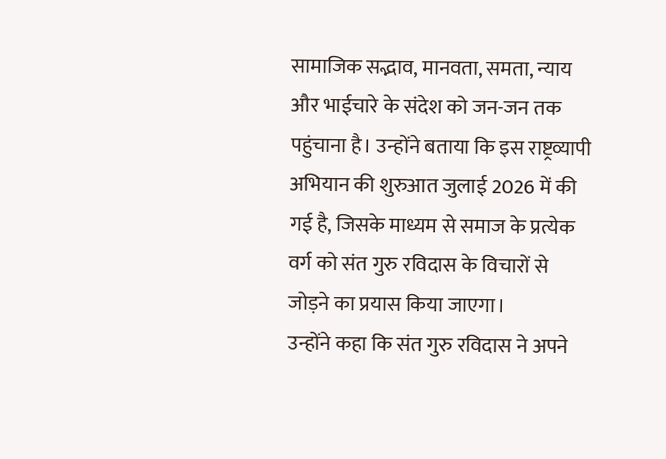सामाजिक सद्भाव, मानवता, समता, न्याय और भाईचारे के संदेश को जन-जन तक पहुंचाना है। उन्होंने बताया कि इस राष्ट्रव्यापी अभियान की शुरुआत जुलाई 2026 में की गई है, जिसके माध्यम से समाज के प्रत्येक वर्ग को संत गुरु रविदास के विचारों से जोड़ने का प्रयास किया जाएगा।
उन्होंने कहा कि संत गुरु रविदास ने अपने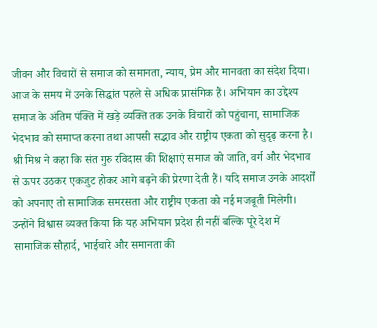जीवन और विचारों से समाज को समानता, न्याय, प्रेम और मानवता का संदेश दिया। आज के समय में उनके सिद्धांत पहले से अधिक प्रासंगिक हैं। अभियान का उद्देश्य समाज के अंतिम पंक्ति में खड़े व्यक्ति तक उनके विचारों को पहुंचाना, सामाजिक भेदभाव को समाप्त करना तथा आपसी सद्भाव और राष्ट्रीय एकता को सुदृढ़ करना है।
श्री मिश्र ने कहा कि संत गुरु रविदास की शिक्षाएं समाज को जाति, वर्ग और भेदभाव से ऊपर उठकर एकजुट होकर आगे बढ़ने की प्रेरणा देती हैं। यदि समाज उनके आदर्शों को अपनाए तो सामाजिक समरसता और राष्ट्रीय एकता को नई मजबूती मिलेगी। उन्होंने विश्वास व्यक्त किया कि यह अभियान प्रदेश ही नहीं बल्कि पूरे देश में सामाजिक सौहार्द, भाईचारे और समानता की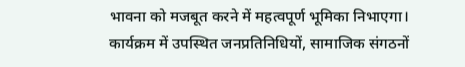भावना को मजबूत करने में महत्वपूर्ण भूमिका निभाएगा।
कार्यक्रम में उपस्थित जनप्रतिनिधियों, सामाजिक संगठनों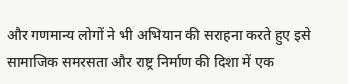और गणमान्य लोगों ने भी अभियान की सराहना करते हुए इसे सामाजिक समरसता और राष्ट्र निर्माण की दिशा में एक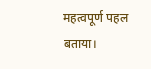महत्वपूर्ण पहल बताया।